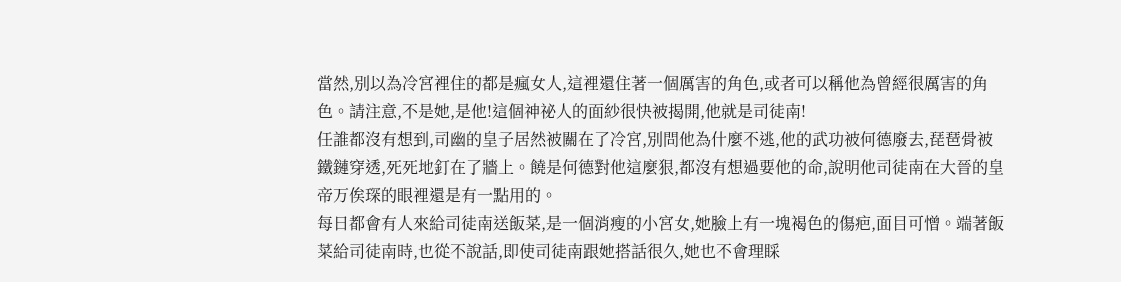當然,別以為冷宮裡住的都是瘋女人,這裡還住著一個厲害的角色,或者可以稱他為曾經很厲害的角色。請注意,不是她,是他!這個神祕人的面紗很快被揭開,他就是司徒南!
任誰都沒有想到,司幽的皇子居然被關在了冷宮,別問他為什麼不逃,他的武功被何德廢去,琵琶骨被鐵鏈穿透,死死地釘在了牆上。饒是何德對他這麼狠,都沒有想過要他的命,說明他司徒南在大晉的皇帝万俟琛的眼裡還是有一點用的。
每日都會有人來給司徒南送飯菜,是一個消瘦的小宮女,她臉上有一塊褐色的傷疤,面目可憎。端著飯菜給司徒南時,也從不說話,即使司徒南跟她搭話很久,她也不會理睬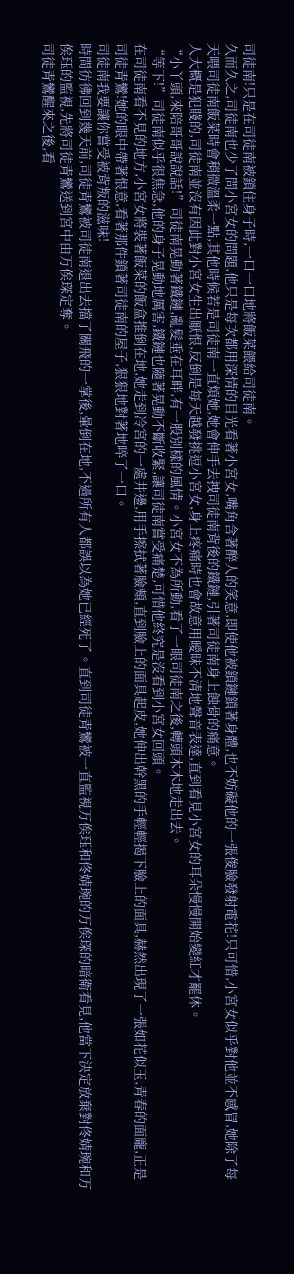司徒南!只是在司徒南被鎖住身子時,一口一口地將飯菜餵給司徒南。
久而久之,司徒南也少了問小宮女的問題,他只是每次都用深情的目光看著小宮女,嘴角含著醉人的笑意,即使他被鎖鏈鎖著身體,也不妨礙他的一張俊臉發射電花!只可惜,小宮女似乎對他並不感冒,她除了每天喂司徒南飯菜時會稍微溫柔一點,其他時候若是司徒南一直煩她,她會伸手去拽司徒南背後的鐵鏈,引著司徒南身上蝕骨的痛意。
人大概是犯賤的,司徒南並沒有因此對小宮女生出厭恨,反倒是每天越發挑逗小宮女,身上疼痛時也會故意用曖昧不清地聲音表達,直到看見小宮女的耳朵慢慢開始變紅才罷休。
“小丫頭,來陪哥哥說說話!”司徒南晃動著鐵鏈,亂髮垂在耳畔,有一股別樣的風情。小宮女不為所動,看了一眼司徒南之後,轉頭木木地走出去。
“等下!”司徒南似乎很焦急,他的身子晃動地厲害,鐵鏈也隨著晃動不斷收緊,讓司徒南嘗受痛楚,可惜他終究是沒看到小宮女回頭。
在司徒南看不見的地方,小宮女將裝著飯菜的飯盒推倒在地,她走到冷宮的一處井邊,用手擦拭著臉頰,直到臉上的面具起皮,她伸出幹黑的手輕輕揭下臉上的面具,赫然出現了一張如花似玉,青春的面龐,正是司徒青鸞!她的眼中帶著恨意,看著那件鎖著司徒南的屋子,狠狠地對著地啐了一口。
司徒南我要讓你嘗受被背叛的滋味!
時間彷彿回到幾天前,司徒青鸞被司徒南退出去擋了關飛的一掌後,暈倒在地,不過所有人都誤以為她已經死了。直到司徒青鸞被一直監視万俟珏和佟婧琬的万俟琛的暗衛看見,他當下決定放棄對佟婧琬和万俟珏的監視,先將司徒青鸞送到宮中由万俟琛定奪。
司徒青鸞醒來之後,看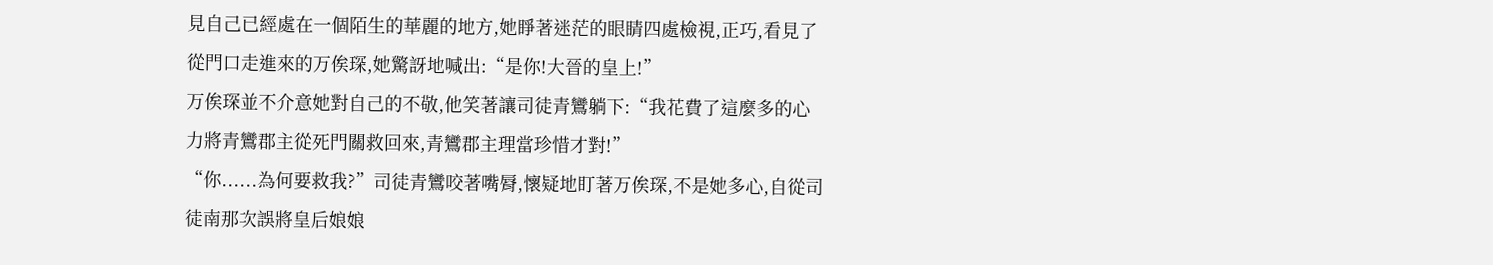見自己已經處在一個陌生的華麗的地方,她睜著迷茫的眼睛四處檢視,正巧,看見了從門口走進來的万俟琛,她驚訝地喊出:“是你!大晉的皇上!”
万俟琛並不介意她對自己的不敬,他笑著讓司徒青鸞躺下:“我花費了這麼多的心力將青鸞郡主從死門關救回來,青鸞郡主理當珍惜才對!”
“你......為何要救我?”司徒青鸞咬著嘴脣,懷疑地盯著万俟琛,不是她多心,自從司徒南那次誤將皇后娘娘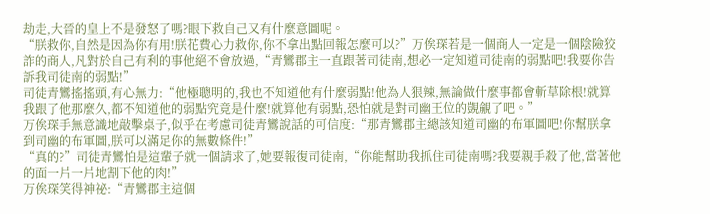劫走,大晉的皇上不是發怒了嗎?眼下救自己又有什麼意圖呢。
“朕救你,自然是因為你有用!朕花費心力救你,你不拿出點回報怎麼可以?”万俟琛若是一個商人一定是一個陰險狡詐的商人,凡對於自己有利的事他絕不會放過,“青鸞郡主一直跟著司徒南,想必一定知道司徒南的弱點吧!我要你告訴我司徒南的弱點!”
司徒青鸞搖搖頭,有心無力:“他極聰明的,我也不知道他有什麼弱點!他為人狠辣,無論做什麼事都會斬草除根!就算我跟了他那麼久,都不知道他的弱點究竟是什麼!就算他有弱點,恐怕就是對司幽王位的覬覦了吧。”
万俟琛手無意識地敲擊桌子,似乎在考慮司徒青鸞說話的可信度:“那青鸞郡主總該知道司幽的布軍圖吧!你幫朕拿到司幽的布軍圖,朕可以滿足你的無數條件!”
“真的?”司徒青鸞怕是這輩子就一個請求了,她要報復司徒南,“你能幫助我抓住司徒南嗎?我要親手殺了他,當著他的面一片一片地割下他的肉!”
万俟琛笑得神祕:“青鸞郡主這個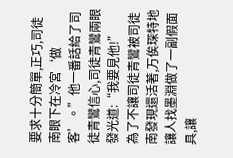要求十分簡單,正巧,司徒南眼下在冷宮‘做客’。”他一番話給了司徒青鸞信心,司徒青鸞兩眼發光道:“我要見他!”
為了不讓司徒青鸞被司徒南發現還活著,万俟琛特地讓人找墨淵做了一副假面具,讓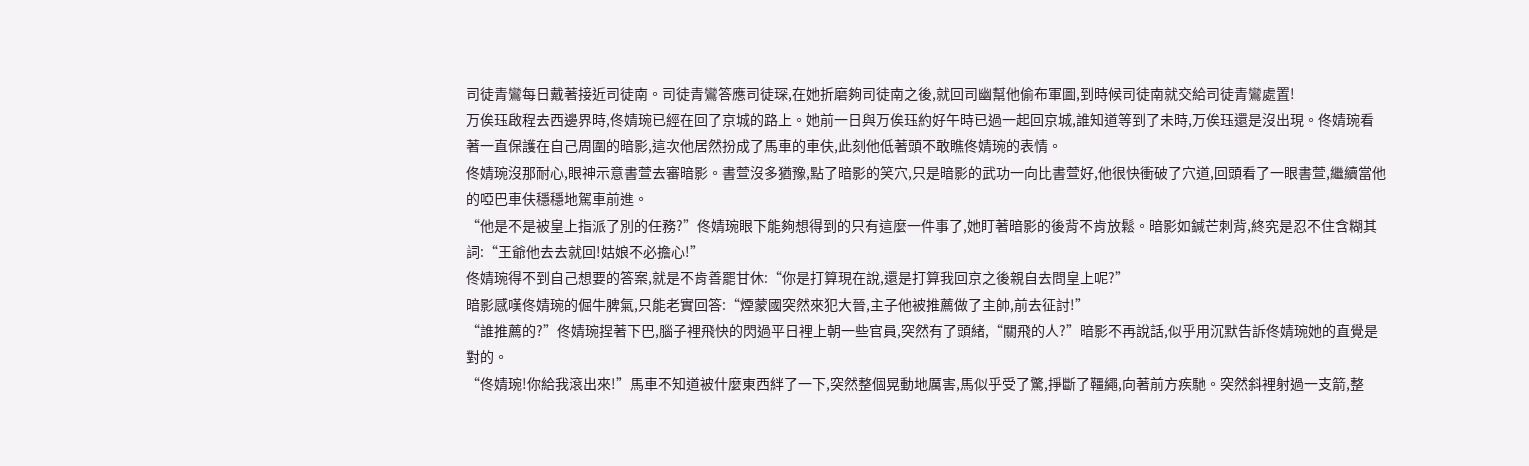司徒青鸞每日戴著接近司徒南。司徒青鸞答應司徒琛,在她折磨夠司徒南之後,就回司幽幫他偷布軍圖,到時候司徒南就交給司徒青鸞處置!
万俟珏啟程去西邊界時,佟婧琬已經在回了京城的路上。她前一日與万俟珏約好午時已過一起回京城,誰知道等到了未時,万俟珏還是沒出現。佟婧琬看著一直保護在自己周圍的暗影,這次他居然扮成了馬車的車伕,此刻他低著頭不敢瞧佟婧琬的表情。
佟婧琬沒那耐心,眼神示意書萱去審暗影。書萱沒多猶豫,點了暗影的笑穴,只是暗影的武功一向比書萱好,他很快衝破了穴道,回頭看了一眼書萱,繼續當他的啞巴車伕穩穩地駕車前進。
“他是不是被皇上指派了別的任務?”佟婧琬眼下能夠想得到的只有這麼一件事了,她盯著暗影的後背不肯放鬆。暗影如鍼芒刺背,終究是忍不住含糊其詞:“王爺他去去就回!姑娘不必擔心!”
佟婧琬得不到自己想要的答案,就是不肯善罷甘休:“你是打算現在說,還是打算我回京之後親自去問皇上呢?”
暗影感嘆佟婧琬的倔牛脾氣,只能老實回答:“煙蒙國突然來犯大晉,主子他被推薦做了主帥,前去征討!”
“誰推薦的?”佟婧琬捏著下巴,腦子裡飛快的閃過平日裡上朝一些官員,突然有了頭緒,“關飛的人?”暗影不再說話,似乎用沉默告訴佟婧琬她的直覺是對的。
“佟婧琬!你給我滾出來!”馬車不知道被什麼東西絆了一下,突然整個晃動地厲害,馬似乎受了驚,掙斷了韁繩,向著前方疾馳。突然斜裡射過一支箭,整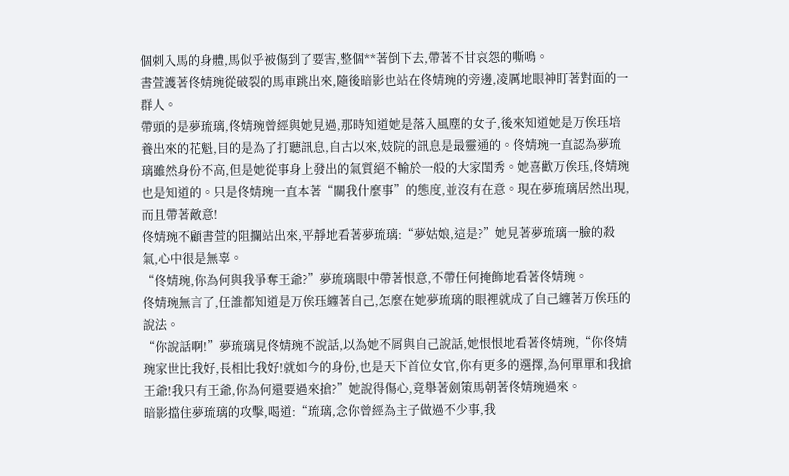個刺入馬的身體,馬似乎被傷到了要害,整個**著倒下去,帶著不甘哀怨的嘶鳴。
書萱護著佟婧琬從破裂的馬車跳出來,隨後暗影也站在佟婧琬的旁邊,凌厲地眼神盯著對面的一群人。
帶頭的是夢琉璃,佟婧琬曾經與她見過,那時知道她是落入風塵的女子,後來知道她是万俟珏培養出來的花魁,目的是為了打聽訊息,自古以來,妓院的訊息是最靈通的。佟婧琬一直認為夢琉璃雖然身份不高,但是她從事身上發出的氣質絕不輸於一般的大家閨秀。她喜歡万俟珏,佟婧琬也是知道的。只是佟婧琬一直本著“關我什麼事”的態度,並沒有在意。現在夢琉璃居然出現,而且帶著敵意!
佟婧琬不顧書萱的阻攔站出來,平靜地看著夢琉璃:“夢姑娘,這是?”她見著夢琉璃一臉的殺氣,心中很是無辜。
“佟婧琬,你為何與我爭奪王爺?”夢琉璃眼中帶著恨意,不帶任何掩飾地看著佟婧琬。
佟婧琬無言了,任誰都知道是万俟珏纏著自己,怎麼在她夢琉璃的眼裡就成了自己纏著万俟珏的說法。
“你說話啊!”夢琉璃見佟婧琬不說話,以為她不屑與自己說話,她恨恨地看著佟婧琬,“你佟婧琬家世比我好,長相比我好!就如今的身份,也是天下首位女官,你有更多的選擇,為何單單和我搶王爺!我只有王爺,你為何還要過來搶?”她說得傷心,竟舉著劍策馬朝著佟婧琬過來。
暗影擋住夢琉璃的攻擊,喝道:“琉璃,念你曾經為主子做過不少事,我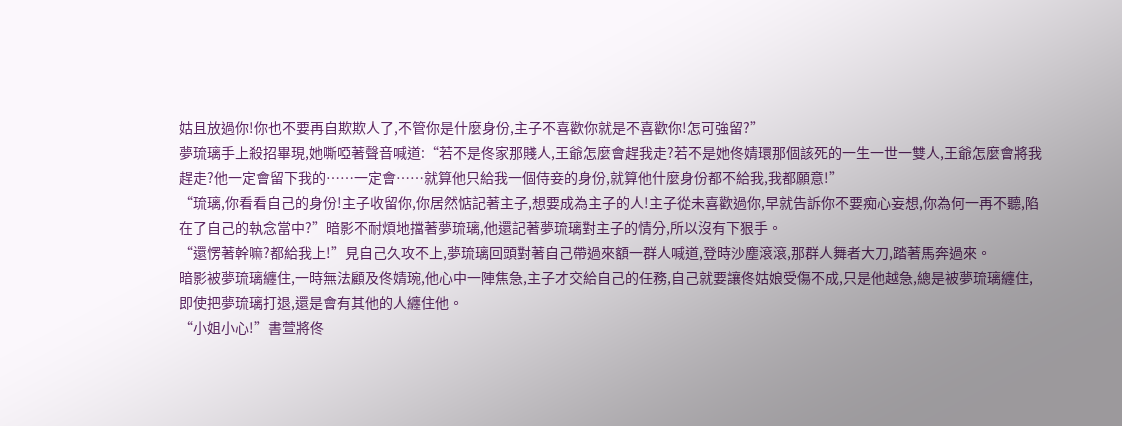姑且放過你!你也不要再自欺欺人了,不管你是什麼身份,主子不喜歡你就是不喜歡你!怎可強留?”
夢琉璃手上殺招畢現,她嘶啞著聲音喊道:“若不是佟家那賤人,王爺怎麼會趕我走?若不是她佟婧環那個該死的一生一世一雙人,王爺怎麼會將我趕走?他一定會留下我的……一定會……就算他只給我一個侍妾的身份,就算他什麼身份都不給我,我都願意!”
“琉璃,你看看自己的身份!主子收留你,你居然惦記著主子,想要成為主子的人!主子從未喜歡過你,早就告訴你不要痴心妄想,你為何一再不聽,陷在了自己的執念當中?”暗影不耐煩地擋著夢琉璃,他還記著夢琉璃對主子的情分,所以沒有下狠手。
“還愣著幹嘛?都給我上!”見自己久攻不上,夢琉璃回頭對著自己帶過來額一群人喊道,登時沙塵滾滾,那群人舞者大刀,踏著馬奔過來。
暗影被夢琉璃纏住,一時無法顧及佟婧琬,他心中一陣焦急,主子才交給自己的任務,自己就要讓佟姑娘受傷不成,只是他越急,總是被夢琉璃纏住,即使把夢琉璃打退,還是會有其他的人纏住他。
“小姐小心!”書萱將佟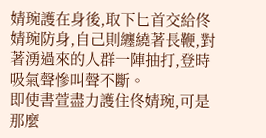婧琬護在身後,取下匕首交給佟婧琬防身,自己則纏繞著長鞭,對著湧過來的人群一陣抽打,登時吸氣聲慘叫聲不斷。
即使書萱盡力護住佟婧琬,可是那麼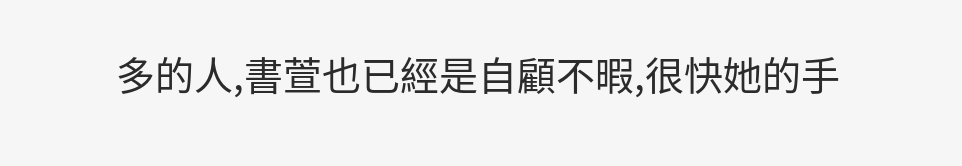多的人,書萱也已經是自顧不暇,很快她的手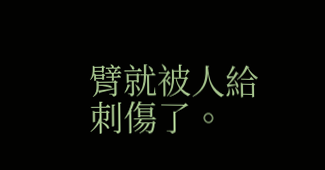臂就被人給刺傷了。